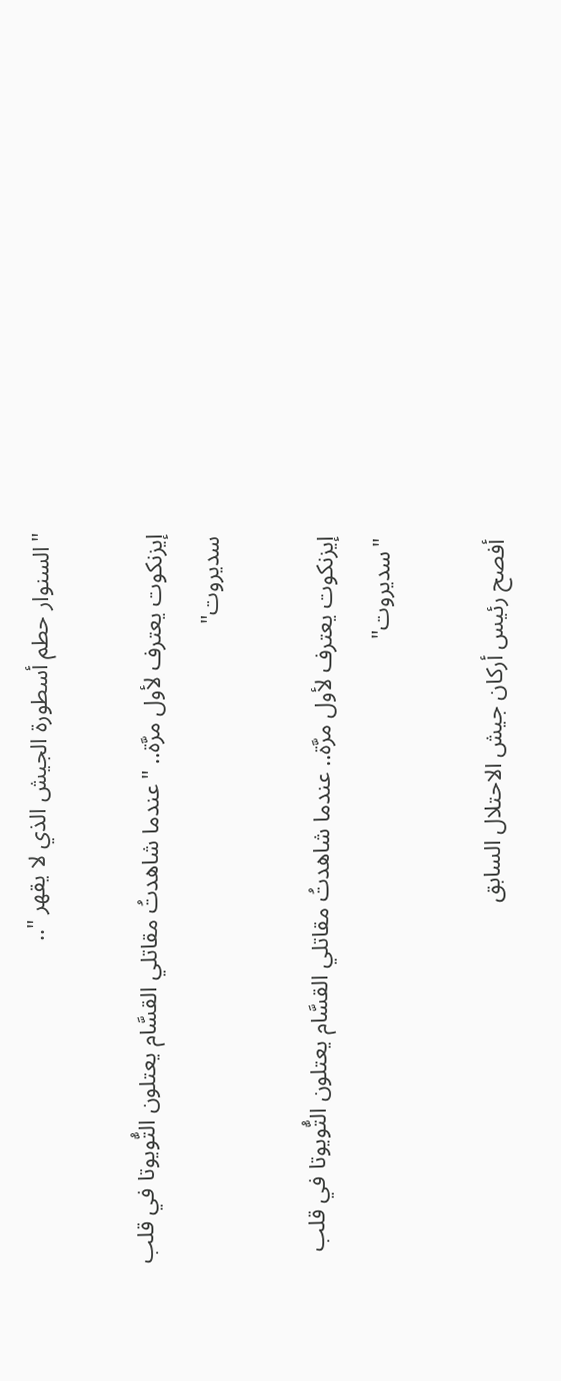"السنوار حطم أسطورة الجيش الذي لا يقهر "..

إيزنكوت يعترف لأول مرَّة.. "عندما شاهدتُ مقاتلي القسَّام يعتلون التُّويوتا في قلب سديروت"

إيزنكوت يعترف لأول مرَّة.. عندما شاهدتُ مقاتلي القسَّام يعتلون التُّويوتا في قلب "سديروت"

أفصح رئيس أركان جيش الاحتلال السابق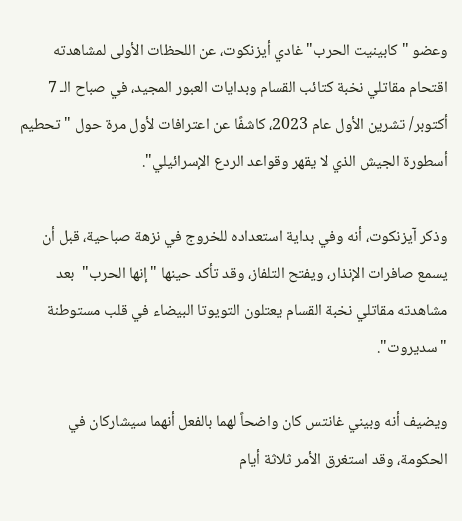وعضو "كابينيت الحرب" غادي أيزنكوت، عن اللحظات الأولى لمشاهدته اقتحام مقاتلي نخبة كتائب القسام وبدايات العبور المجيد، في صباح الـ 7 أكتوبر/ تشرين الأول عام 2023، كاشفًا عن اعترافات لأول مرة حول "تحطيم أسطورة الجيش الذي لا يقهر وقواعد الردع الإسرائيلي".

وذكر آيزنكوت، أنه وفي بداية استعداده للخروج في نزهة صباحية، قبل أن يسمع صافرات الإنذار، ويفتح التلفاز، وقد تأكد حينها "إنها الحرب"  بعد مشاهدته مقاتلي نخبة القسام يعتلون التويوتا البيضاء في قلب مستوطنة "سديروت".

ويضيف أنه وبيني غانتس كان واضحاً لهما بالفعل أنهما سيشاركان في الحكومة، وقد استغرق الأمر ثلاثة أيام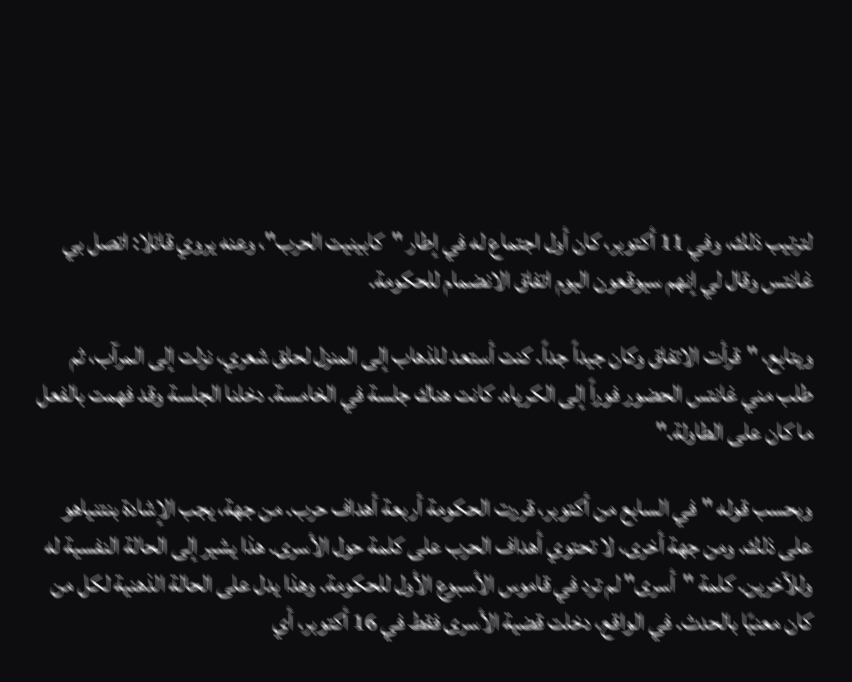لترتيب ذلك، وفي 11 أكتوبر، كان أول اجتماع له في إطار "كابينيت الحرب"، وعنه يروي قائلا: اتصل بي غانتس وقال لي إنهم سيوقعون اليوم اتفاق الانضمام للحكومة.

ويتابع، "قرأت الاتفاق وكان جيداً جداً. كنت أستعد للذهاب إلى المنزل لحلق شعري، نزلت إلى المرآب، ثم طلب مني غانتس الحضور فوراً إلى الكرياه. كانت هناك جلسة في الخامسة. دخلنا الجلسة وقد فهمت بالفعل ما كان على الطاولة."

وبحسب قوله "في السابع من أكتوبر، قررت الحكومة أربعة أهداف حرب. من جهة، يجب الإشادة بنتنياهو على ذلك. ومن جهة أخرى، لا تحتوي أهداف الحرب على كلمة حول الأسرى. هذا يشير إلى الحالة النفسية له وللآخرين. كلمة "أسرى" لم ترد في قاموس الأسبوع الأول للحكومة. وهذا يدل على الحالة الذهنية لكل من كان معنيًا بالحدث. في الواقع، دخلت قضية الأسرى فقط في 16 أكتوبر، أي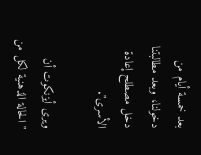بعد خمسة أيام من دخولنا، وبعد مطالبتنا دخل مصطلح إعادة الأسرى".

ويرى أيزنكوت أن "الحالة الذهنية لكل من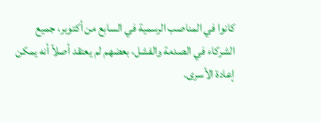كانوا في المناصب الرسمية في السابع من أكتوبر، جميع الشركاء في الصدمة والفشل، بعضهم لم يعتقد أصلاً أنه يمكن إعادة الأسرى.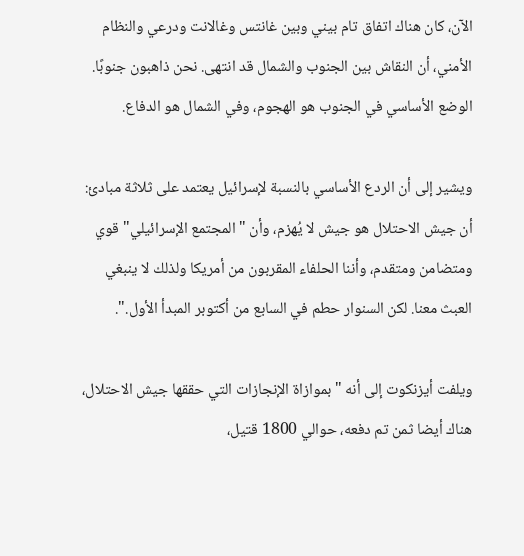الآن، كان هناك اتفاق تام بيني وبين غانتس وغالانت ودرعي والنظام الأمني، أن النقاش بين الجنوب والشمال قد انتهى. نحن ذاهبون جنوبًا. الوضع الأساسي في الجنوب هو الهجوم، وفي الشمال هو الدفاع.

ويشير إلى أن الردع الأساسي بالنسبة لإسرائيل يعتمد على ثلاثة مبادئ: أن جيش الاحتلال هو جيش لا يُهزم، وأن "المجتمع الإسرائيلي" قوي ومتضامن ومتقدم، وأننا الحلفاء المقربون من أمريكا ولذلك لا ينبغي العبث معنا. لكن السنوار حطم في السابع من أكتوبر المبدأ الأول.".

ويلفت أيزنكوت إلى أنه "بموازاة الإنجازات التي حققها جيش الاحتلال، هناك أيضا ثمن تم دفعه، حوالي 1800 قتيل،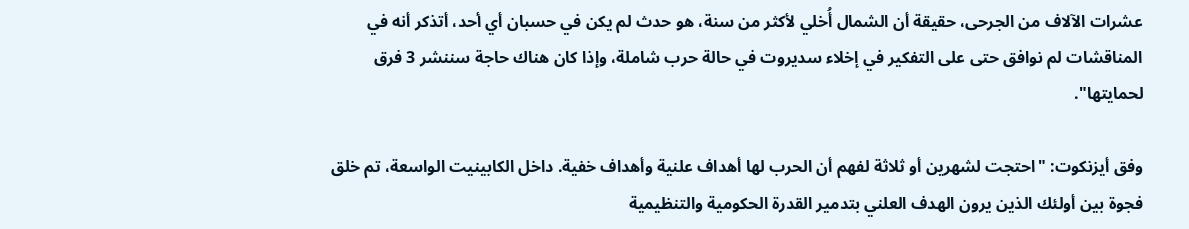عشرات الآلاف من الجرحى، حقيقة أن الشمال أُخلي لأكثر من سنة، هو حدث لم يكن في حسبان أي أحد، أتذكر أنه في المناقشات لم نوافق حتى على التفكير في إخلاء سديروت في حالة حرب شاملة، وإذا كان هناك حاجة سننشر 3 فرق لحمايتها".

وفق أيزنكوت: "احتجت لشهرين أو ثلاثة لفهم أن الحرب لها أهداف علنية وأهداف خفية. داخل الكابينيت الواسعة، تم خلق فجوة بين أولئك الذين يرون الهدف العلني بتدمير القدرة الحكومية والتنظيمية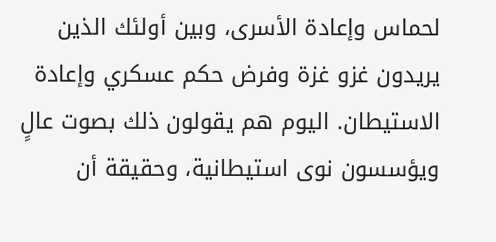لحماس وإعادة الأسرى، وبين أولئك الذين يريدون غزو غزة وفرض حكم عسكري وإعادة الاستيطان. اليوم هم يقولون ذلك بصوت عالٍ ويؤسسون نوى استيطانية، وحقيقة أن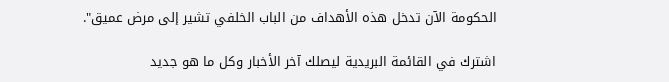الحكومة الآن تدخل هذه الأهداف من الباب الخلفي تشير إلى مرض عميق".

اشترك في القائمة البريدية ليصلك آخر الأخبار وكل ما هو جديد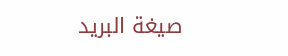صيغة البريد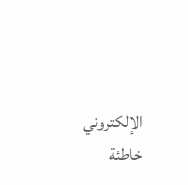الإلكتروني خاطئة